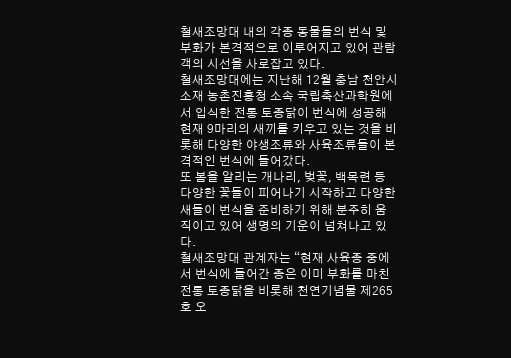철새조망대 내의 각종 동물들의 번식 및 부화가 본격적으로 이루어지고 있어 관람객의 시선을 사로잡고 있다.
철새조망대에는 지난해 12월 충남 천안시 소재 농촌진흥청 소속 국립축산과학원에서 입식한 전통 토종닭이 번식에 성공해 현재 9마리의 새끼를 키우고 있는 것을 비롯해 다양한 야생조류와 사육조류들이 본격적인 번식에 들어갔다.
또 봄을 알리는 개나리, 벚꽃, 백목련 등 다양한 꽃들이 피어나기 시작하고 다양한 새들이 번식을 준비하기 위해 분주히 움직이고 있어 생명의 기운이 넘쳐나고 있다.
철새조망대 관계자는 “현재 사육종 중에서 번식에 들어간 종은 이미 부화를 마친 전통 토종닭을 비롯해 천연기념물 제265호 오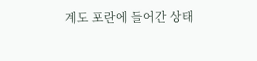계도 포란에 들어간 상태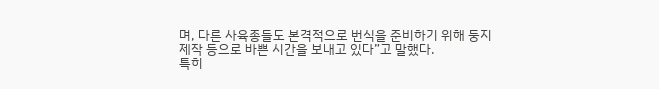며, 다른 사육종들도 본격적으로 번식을 준비하기 위해 둥지 제작 등으로 바쁜 시간을 보내고 있다”고 말했다.
특히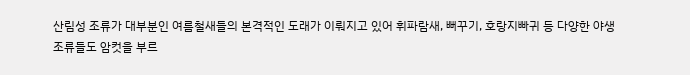산림성 조류가 대부분인 여름철새들의 본격적인 도래가 이뤄지고 있어 휘파람새, 뻐꾸기, 호랑지빠귀 등 다양한 야생조류들도 암컷을 부르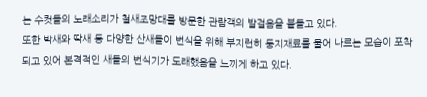는 수컷들의 노래소리가 철새조망대를 방문한 관람객의 발걸음을 붙들고 있다.
또한 박새와 딱새 등 다양한 산새들이 번식을 위해 부지런히 둥지재료를 물어 나르는 모습이 포착되고 있어 본격적인 새들의 번식기가 도래했음을 느끼게 하고 있다.